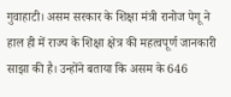गुवाहाटी। असम सरकार के शिक्षा मंत्री रानोज पेगू ने हाल ही में राज्य के शिक्षा क्षेत्र की महत्वपूर्ण जानकारी साझा की है। उन्होंने बताया कि असम के 646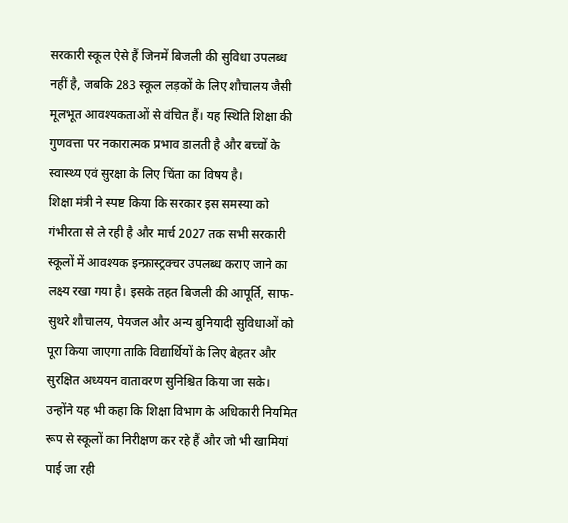सरकारी स्कूल ऐसे हैं जिनमें बिजली की सुविधा उपलब्ध नहीं है, जबकि 283 स्कूल लड़कों के लिए शौचालय जैसी मूलभूत आवश्यकताओं से वंचित हैं। यह स्थिति शिक्षा की गुणवत्ता पर नकारात्मक प्रभाव डालती है और बच्चों के स्वास्थ्य एवं सुरक्षा के लिए चिंता का विषय है।
शिक्षा मंत्री ने स्पष्ट किया कि सरकार इस समस्या को गंभीरता से ले रही है और मार्च 2027 तक सभी सरकारी स्कूलों में आवश्यक इन्फ्रास्ट्रक्चर उपलब्ध कराए जाने का लक्ष्य रखा गया है। इसके तहत बिजली की आपूर्ति, साफ-सुथरे शौचालय, पेयजल और अन्य बुनियादी सुविधाओं को पूरा किया जाएगा ताकि विद्यार्थियों के लिए बेहतर और सुरक्षित अध्ययन वातावरण सुनिश्चित किया जा सके।
उन्होंने यह भी कहा कि शिक्षा विभाग के अधिकारी नियमित रूप से स्कूलों का निरीक्षण कर रहे हैं और जो भी खामियां पाई जा रही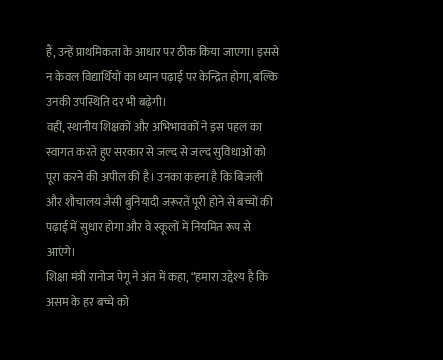हैं, उन्हें प्राथमिकता के आधार पर ठीक किया जाएगा। इससे न केवल विद्यार्थियों का ध्यान पढ़ाई पर केन्द्रित होगा, बल्कि उनकी उपस्थिति दर भी बढ़ेगी।
वहीं, स्थानीय शिक्षकों और अभिभावकों ने इस पहल का स्वागत करते हुए सरकार से जल्द से जल्द सुविधाओं को पूरा करने की अपील की है। उनका कहना है कि बिजली और शौचालय जैसी बुनियादी जरूरतें पूरी होने से बच्चों की पढ़ाई में सुधार होगा और वे स्कूलों में नियमित रूप से आएंगे।
शिक्षा मंत्री रानोज पेगू ने अंत में कहा, “हमारा उद्देश्य है कि असम के हर बच्चे को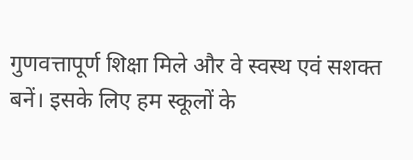गुणवत्तापूर्ण शिक्षा मिले और वे स्वस्थ एवं सशक्त बनें। इसके लिए हम स्कूलों के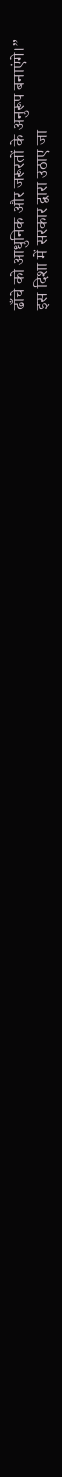ढाँचे को आधुनिक और जरूरतों के अनुरूप बनाएंगे।”
इस दिशा में सरकार द्वारा उठाए जा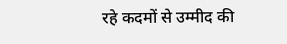रहे कदमों से उम्मीद की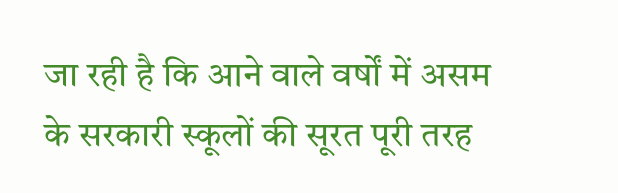जा रही है कि आने वाले वर्षों में असम के सरकारी स्कूलों की सूरत पूरी तरह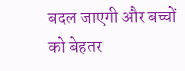बदल जाएगी और बच्चों को बेहतर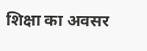शिक्षा का अवसर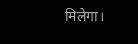मिलेगा।